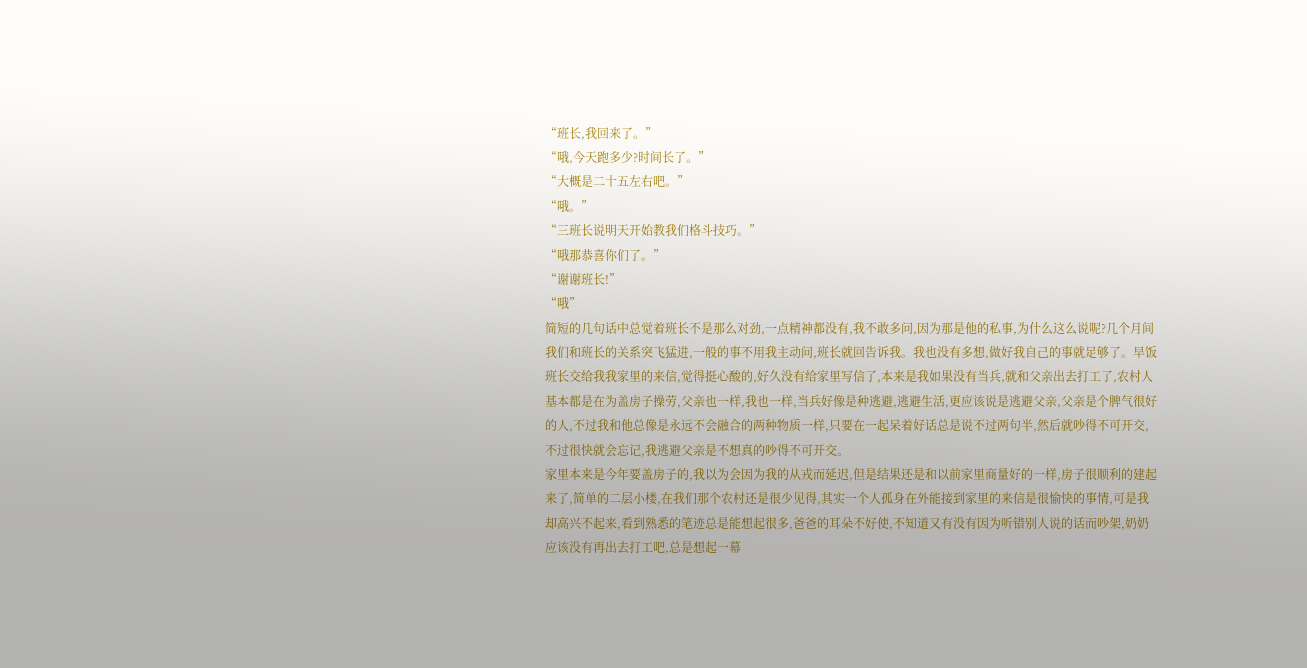“班长,我回来了。”
“哦,今天跑多少?时间长了。”
“大概是二十五左右吧。”
“哦。”
“三班长说明天开始教我们格斗技巧。”
“哦那恭喜你们了。”
“谢谢班长!”
“哦”
简短的几句话中总觉着班长不是那么对劲,一点精神都没有,我不敢多问,因为那是他的私事,为什么这么说呢?几个月间我们和班长的关系突飞猛进,一般的事不用我主动问,班长就回告诉我。我也没有多想,做好我自己的事就足够了。早饭班长交给我我家里的来信,觉得挺心酸的,好久没有给家里写信了,本来是我如果没有当兵,就和父亲出去打工了,农村人基本都是在为盖房子操劳,父亲也一样,我也一样,当兵好像是种逃避,逃避生活,更应该说是逃避父亲,父亲是个脾气很好的人,不过我和他总像是永远不会融合的两种物质一样,只要在一起呆着好话总是说不过两句半,然后就吵得不可开交,不过很快就会忘记,我逃避父亲是不想真的吵得不可开交。
家里本来是今年要盖房子的,我以为会因为我的从戎而延迟,但是结果还是和以前家里商量好的一样,房子很顺利的建起来了,简单的二层小楼,在我们那个农村还是很少见得,其实一个人孤身在外能接到家里的来信是很愉快的事情,可是我却高兴不起来,看到熟悉的笔迹总是能想起很多,爸爸的耳朵不好使,不知道又有没有因为听错别人说的话而吵架,奶奶应该没有再出去打工吧,总是想起一幕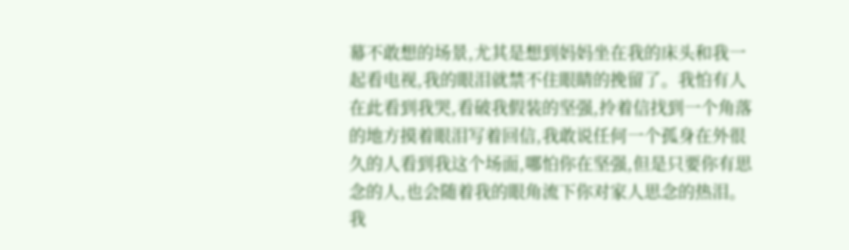幕不敢想的场景,尤其是想到妈妈坐在我的床头和我一起看电视,我的眼泪就禁不住眼睛的挽留了。我怕有人在此看到我哭,看破我假装的坚强,拎着信找到一个角落的地方摸着眼泪写着回信,我敢说任何一个孤身在外很久的人看到我这个场面,哪怕你在坚强,但是只要你有思念的人,也会随着我的眼角流下你对家人思念的热泪。
我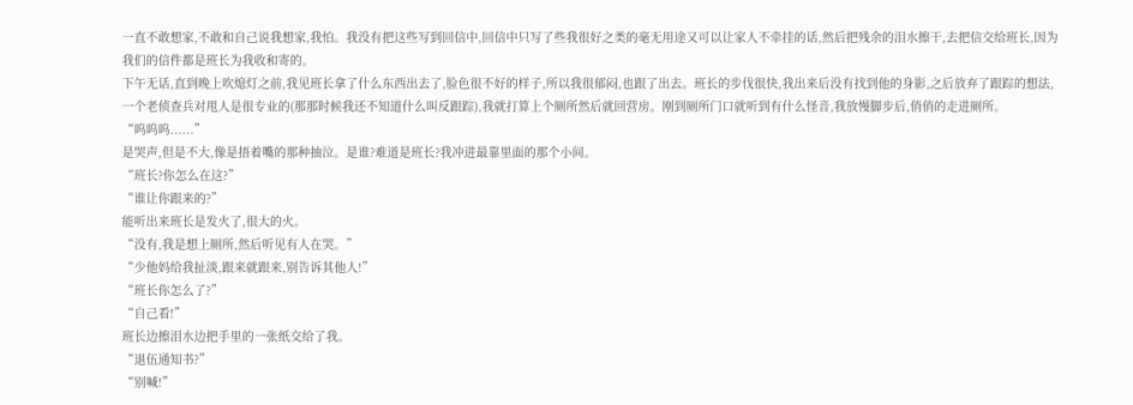一直不敢想家,不敢和自己说我想家,我怕。我没有把这些写到回信中,回信中只写了些我很好之类的毫无用途又可以让家人不牵挂的话,然后把残余的泪水擦干,去把信交给班长,因为我们的信件都是班长为我收和寄的。
下午无话,直到晚上吹熄灯之前,我见班长拿了什么东西出去了,脸色很不好的样子,所以我很郁闷,也跟了出去。班长的步伐很快,我出来后没有找到他的身影,之后放弃了跟踪的想法,一个老侦查兵对甩人是很专业的(那那时候我还不知道什么叫反跟踪),我就打算上个厕所然后就回营房。刚到厕所门口就听到有什么怪音,我放慢脚步后,俏俏的走进厕所。
“呜呜呜......”
是哭声,但是不大,像是捂着嘴的那种抽泣。是谁?难道是班长?我冲进最靠里面的那个小间。
“班长?你怎么在这?”
“谁让你跟来的?”
能听出来班长是发火了,很大的火。
“没有,我是想上厕所,然后听见有人在哭。”
“少他妈给我扯淡,跟来就跟来,别告诉其他人!”
“班长你怎么了?”
“自己看!”
班长边擦泪水边把手里的一张纸交给了我。
“退伍通知书?”
“别喊!”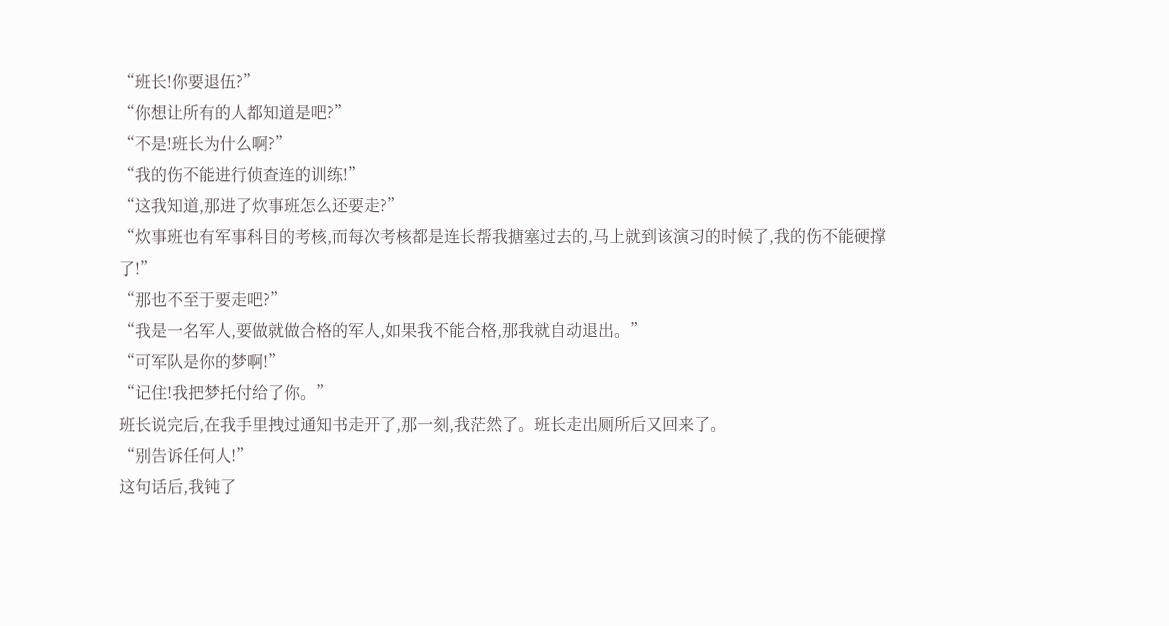“班长!你要退伍?”
“你想让所有的人都知道是吧?”
“不是!班长为什么啊?”
“我的伤不能进行侦查连的训练!”
“这我知道,那进了炊事班怎么还要走?”
“炊事班也有军事科目的考核,而每次考核都是连长帮我搪塞过去的,马上就到该演习的时候了,我的伤不能硬撑了!”
“那也不至于要走吧?”
“我是一名军人,要做就做合格的军人,如果我不能合格,那我就自动退出。”
“可军队是你的梦啊!”
“记住!我把梦托付给了你。”
班长说完后,在我手里拽过通知书走开了,那一刻,我茫然了。班长走出厕所后又回来了。
“别告诉任何人!”
这句话后,我钝了